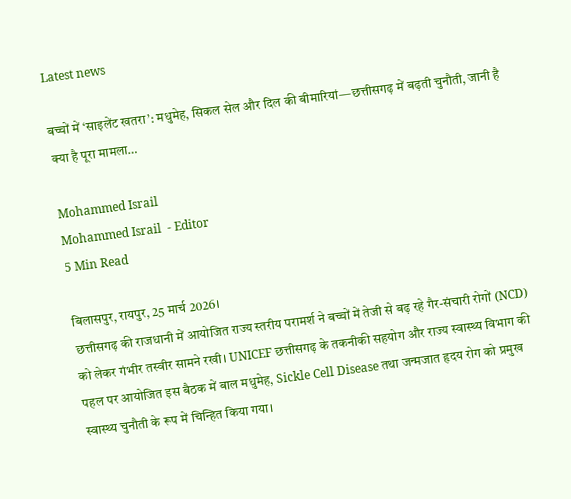Latest news

बच्चों में ‘साइलेंट खतरा’: मधुमेह, सिकल सेल और दिल की बीमारियां—छत्तीसगढ़ में बढ़ती चुनौती, जानी है क्या है पूरा मामला…

Mohammed Israil
Mohammed Israil  - Editor
5 Min Read

बिलासपुर, रायपुर, 25 मार्च 2026।
छत्तीसगढ़ की राजधानी में आयोजित राज्य स्तरीय परामर्श ने बच्चों में तेजी से बढ़ रहे गैर-संचारी रोगों (NCD) को लेकर गंभीर तस्वीर सामने रखी। UNICEF छत्तीसगढ़ के तकनीकी सहयोग और राज्य स्वास्थ्य विभाग की पहल पर आयोजित इस बैठक में बाल मधुमेह, Sickle Cell Disease तथा जन्मजात हृदय रोग को प्रमुख स्वास्थ्य चुनौती के रूप में चिन्हित किया गया।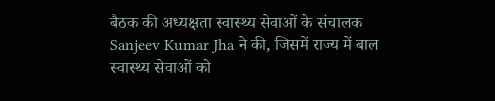बैठक की अध्यक्षता स्वास्थ्य सेवाओं के संचालक Sanjeev Kumar Jha ने की, जिसमें राज्य में बाल स्वास्थ्य सेवाओं को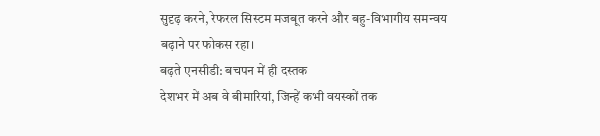सुदृढ़ करने, रेफरल सिस्टम मजबूत करने और बहु-विभागीय समन्वय बढ़ाने पर फोकस रहा।
बढ़ते एनसीडी: बचपन में ही दस्तक
देशभर में अब वे बीमारियां, जिन्हें कभी वयस्कों तक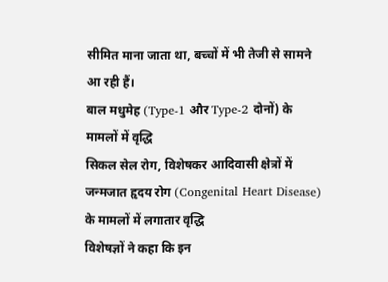सीमित माना जाता था, बच्चों में भी तेजी से सामने आ रही हैं।
बाल मधुमेह (Type-1 और Type-2 दोनों) के मामलों में वृद्धि
सिकल सेल रोग, विशेषकर आदिवासी क्षेत्रों में
जन्मजात हृदय रोग (Congenital Heart Disease) के मामलों में लगातार वृद्धि
विशेषज्ञों ने कहा कि इन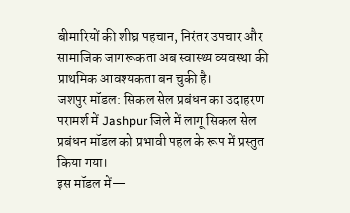बीमारियों की शीघ्र पहचान, निरंतर उपचार और सामाजिक जागरूकता अब स्वास्थ्य व्यवस्था की प्राथमिक आवश्यकता बन चुकी है।
जशपुर मॉडल: सिकल सेल प्रबंधन का उदाहरण
परामर्श में Jashpur जिले में लागू सिकल सेल प्रबंधन मॉडल को प्रभावी पहल के रूप में प्रस्तुत किया गया।
इस मॉडल में—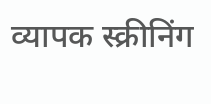व्यापक स्क्रीनिंग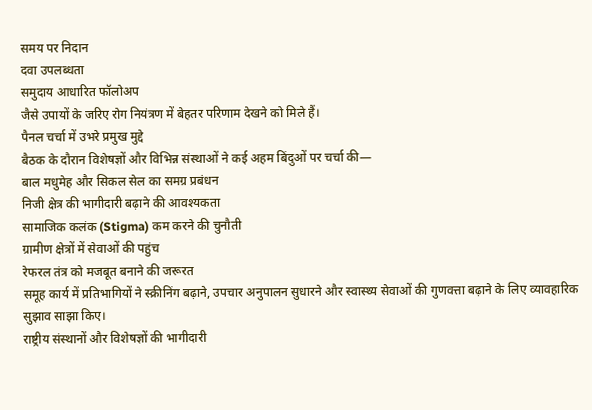समय पर निदान
दवा उपलब्धता
समुदाय आधारित फॉलोअप
जैसे उपायों के जरिए रोग नियंत्रण में बेहतर परिणाम देखने को मिले हैं।
पैनल चर्चा में उभरे प्रमुख मुद्दे
बैठक के दौरान विशेषज्ञों और विभिन्न संस्थाओं ने कई अहम बिंदुओं पर चर्चा की—
बाल मधुमेह और सिकल सेल का समग्र प्रबंधन
निजी क्षेत्र की भागीदारी बढ़ाने की आवश्यकता
सामाजिक कलंक (Stigma) कम करने की चुनौती
ग्रामीण क्षेत्रों में सेवाओं की पहुंच
रेफरल तंत्र को मजबूत बनाने की जरूरत
समूह कार्य में प्रतिभागियों ने स्क्रीनिंग बढ़ाने, उपचार अनुपालन सुधारने और स्वास्थ्य सेवाओं की गुणवत्ता बढ़ाने के लिए व्यावहारिक सुझाव साझा किए।
राष्ट्रीय संस्थानों और विशेषज्ञों की भागीदारी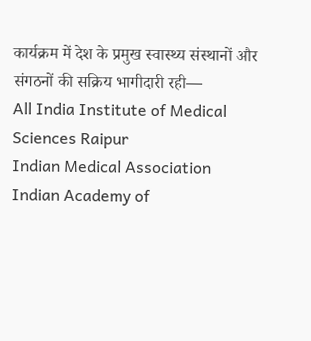कार्यक्रम में देश के प्रमुख स्वास्थ्य संस्थानों और संगठनों की सक्रिय भागीदारी रही—
All India Institute of Medical Sciences Raipur
Indian Medical Association
Indian Academy of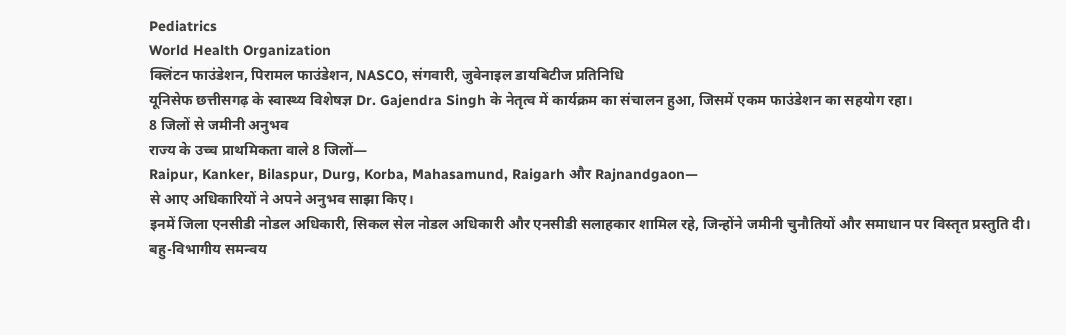Pediatrics
World Health Organization
क्लिंटन फाउंडेशन, पिरामल फाउंडेशन, NASCO, संगवारी, जुवेनाइल डायबिटीज प्रतिनिधि
यूनिसेफ छत्तीसगढ़ के स्वास्थ्य विशेषज्ञ Dr. Gajendra Singh के नेतृत्व में कार्यक्रम का संचालन हुआ, जिसमें एकम फाउंडेशन का सहयोग रहा।
8 जिलों से जमीनी अनुभव
राज्य के उच्च प्राथमिकता वाले 8 जिलों—
Raipur, Kanker, Bilaspur, Durg, Korba, Mahasamund, Raigarh और Rajnandgaon—
से आए अधिकारियों ने अपने अनुभव साझा किए।
इनमें जिला एनसीडी नोडल अधिकारी, सिकल सेल नोडल अधिकारी और एनसीडी सलाहकार शामिल रहे, जिन्होंने जमीनी चुनौतियों और समाधान पर विस्तृत प्रस्तुति दी।
बहु-विभागीय समन्वय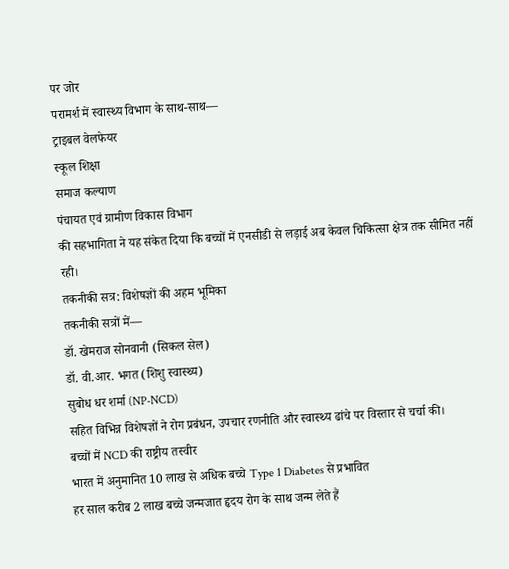पर जोर
परामर्श में स्वास्थ्य विभाग के साथ-साथ—
ट्राइबल वेलफेयर
स्कूल शिक्षा
समाज कल्याण
पंचायत एवं ग्रामीण विकास विभाग
की सहभागिता ने यह संकेत दिया कि बच्चों में एनसीडी से लड़ाई अब केवल चिकित्सा क्षेत्र तक सीमित नहीं रही।
तकनीकी सत्र: विशेषज्ञों की अहम भूमिका
तकनीकी सत्रों में—
डॉ. खेमराज सोनवानी (सिकल सेल)
डॉ. वी.आर. भगत (शिशु स्वास्थ्य)
सुबोध धर शर्मा (NP-NCD)
सहित विभिन्न विशेषज्ञों ने रोग प्रबंधन, उपचार रणनीति और स्वास्थ्य ढांचे पर विस्तार से चर्चा की।
बच्चों में NCD की राष्ट्रीय तस्वीर
भारत में अनुमानित 10 लाख से अधिक बच्चे Type 1 Diabetes से प्रभावित
हर साल करीब 2 लाख बच्चे जन्मजात हृदय रोग के साथ जन्म लेते हैं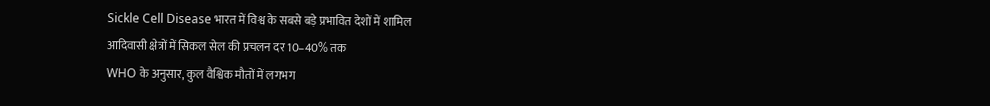Sickle Cell Disease भारत में विश्व के सबसे बड़े प्रभावित देशों में शामिल
आदिवासी क्षेत्रों में सिकल सेल की प्रचलन दर 10–40% तक
WHO के अनुसार, कुल वैश्विक मौतों में लगभग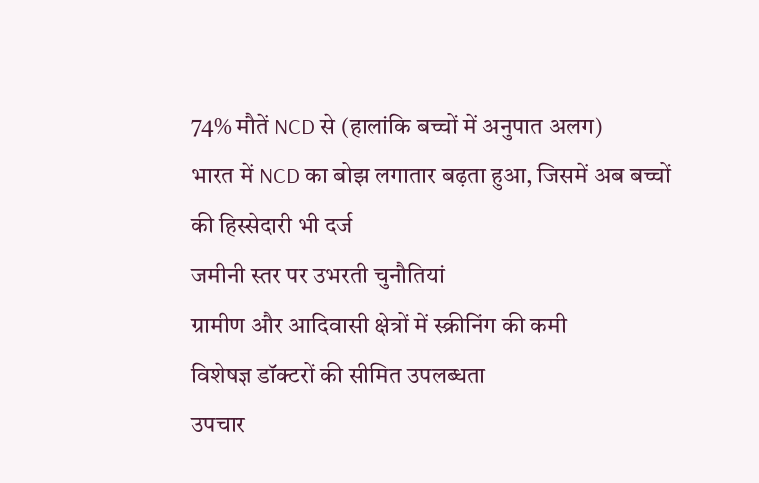74% मौतें NCD से (हालांकि बच्चों में अनुपात अलग)
भारत में NCD का बोझ लगातार बढ़ता हुआ, जिसमें अब बच्चों की हिस्सेदारी भी दर्ज
जमीनी स्तर पर उभरती चुनौतियां
ग्रामीण और आदिवासी क्षेत्रों में स्क्रीनिंग की कमी
विशेषज्ञ डॉक्टरों की सीमित उपलब्धता
उपचार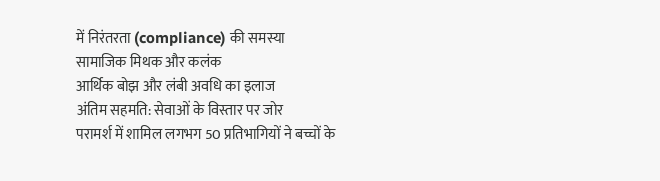में निरंतरता (compliance) की समस्या
सामाजिक मिथक और कलंक
आर्थिक बोझ और लंबी अवधि का इलाज
अंतिम सहमति: सेवाओं के विस्तार पर जोर
परामर्श में शामिल लगभग 50 प्रतिभागियों ने बच्चों के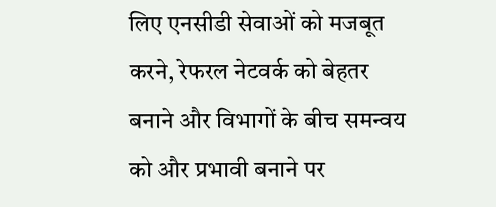लिए एनसीडी सेवाओं को मजबूत करने, रेफरल नेटवर्क को बेहतर बनाने और विभागों के बीच समन्वय को और प्रभावी बनाने पर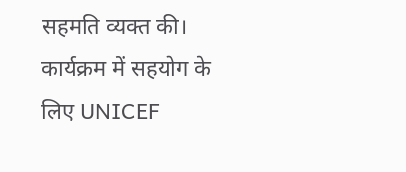सहमति व्यक्त की।
कार्यक्रम में सहयोग के लिए UNICEF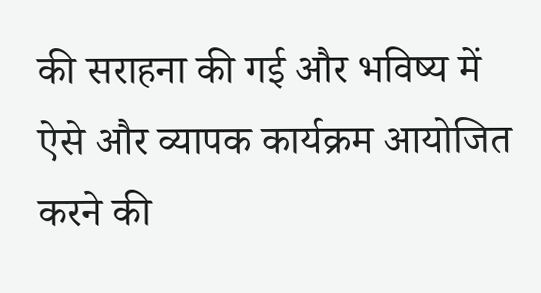की सराहना की गई और भविष्य में ऐसे और व्यापक कार्यक्रम आयोजित करने की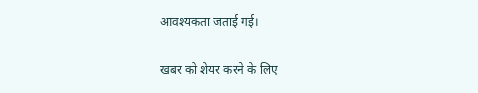आवश्यकता जताई गई।

खबर को शेयर करने के लिए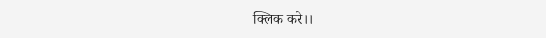क्लिक करे।।